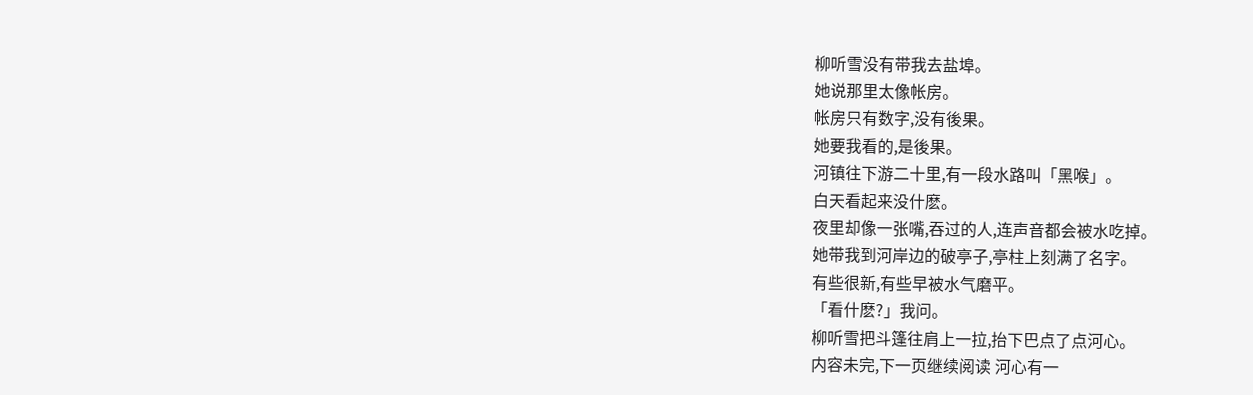柳听雪没有带我去盐埠。
她说那里太像帐房。
帐房只有数字,没有後果。
她要我看的,是後果。
河镇往下游二十里,有一段水路叫「黑喉」。
白天看起来没什麽。
夜里却像一张嘴,吞过的人,连声音都会被水吃掉。
她带我到河岸边的破亭子,亭柱上刻满了名字。
有些很新,有些早被水气磨平。
「看什麽?」我问。
柳听雪把斗篷往肩上一拉,抬下巴点了点河心。
内容未完,下一页继续阅读 河心有一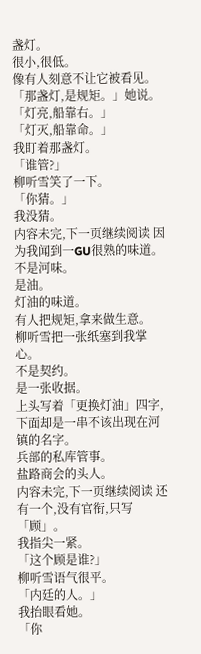盏灯。
很小,很低。
像有人刻意不让它被看见。
「那盏灯,是规矩。」她说。
「灯亮,船靠右。」
「灯灭,船靠命。」
我盯着那盏灯。
「谁管?」
柳听雪笑了一下。
「你猜。」
我没猜。
内容未完,下一页继续阅读 因为我闻到一GU很熟的味道。
不是河味。
是油。
灯油的味道。
有人把规矩,拿来做生意。
柳听雪把一张纸塞到我掌心。
不是契约。
是一张收据。
上头写着「更换灯油」四字,下面却是一串不该出现在河镇的名字。
兵部的私库管事。
盐路商会的头人。
内容未完,下一页继续阅读 还有一个,没有官衔,只写「顾」。
我指尖一紧。
「这个顾是谁?」
柳听雪语气很平。
「内廷的人。」
我抬眼看她。
「你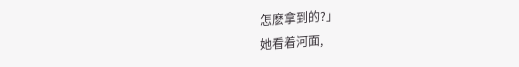怎麽拿到的?」
她看着河面,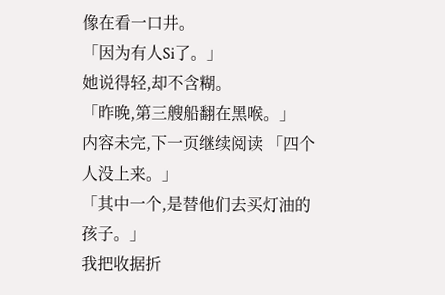像在看一口井。
「因为有人Si了。」
她说得轻,却不含糊。
「昨晚,第三艘船翻在黑喉。」
内容未完,下一页继续阅读 「四个人没上来。」
「其中一个,是替他们去买灯油的孩子。」
我把收据折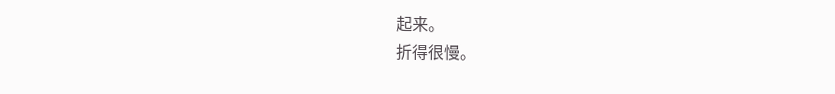起来。
折得很慢。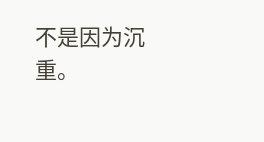不是因为沉重。